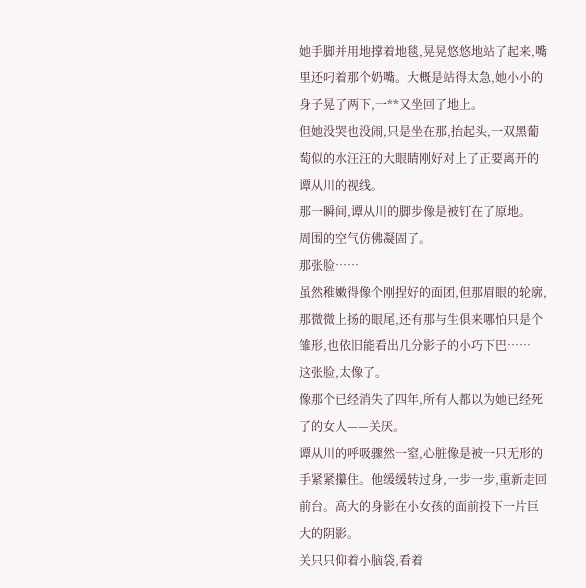她手脚并用地撑着地毯,晃晃悠悠地站了起来,嘴里还叼着那个奶嘴。大概是站得太急,她小小的身子晃了两下,一**又坐回了地上。
但她没哭也没闹,只是坐在那,抬起头,一双黑葡萄似的水汪汪的大眼睛刚好对上了正要离开的谭从川的视线。
那一瞬间,谭从川的脚步像是被钉在了原地。
周围的空气仿佛凝固了。
那张脸……
虽然稚嫩得像个刚捏好的面团,但那眉眼的轮廓,那微微上扬的眼尾,还有那与生俱来哪怕只是个雏形,也依旧能看出几分影子的小巧下巴……
这张脸,太像了。
像那个已经消失了四年,所有人都以为她已经死了的女人——关厌。
谭从川的呼吸骤然一窒,心脏像是被一只无形的手紧紧攥住。他缓缓转过身,一步一步,重新走回前台。高大的身影在小女孩的面前投下一片巨大的阴影。
关只只仰着小脑袋,看着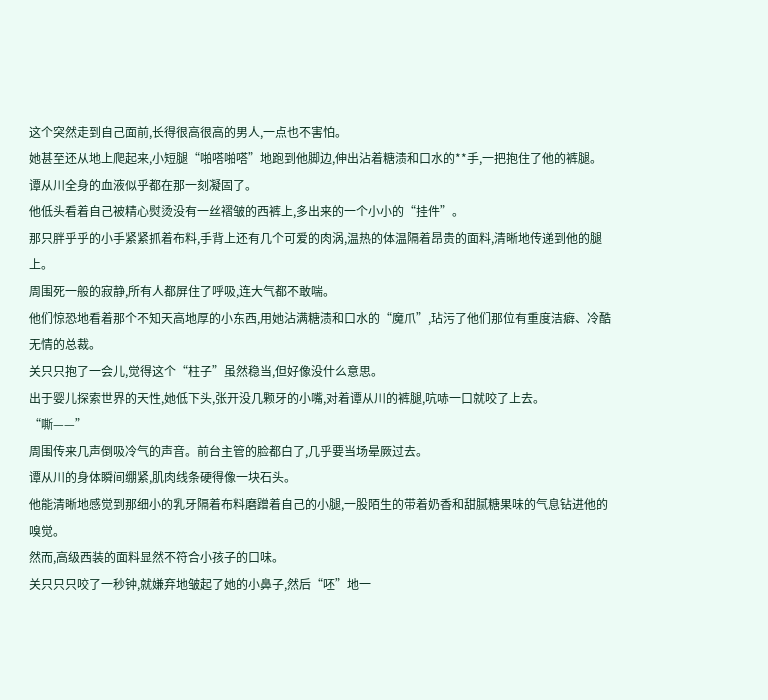这个突然走到自己面前,长得很高很高的男人,一点也不害怕。
她甚至还从地上爬起来,小短腿“啪嗒啪嗒”地跑到他脚边,伸出沾着糖渍和口水的**手,一把抱住了他的裤腿。
谭从川全身的血液似乎都在那一刻凝固了。
他低头看着自己被精心熨烫没有一丝褶皱的西裤上,多出来的一个小小的“挂件”。
那只胖乎乎的小手紧紧抓着布料,手背上还有几个可爱的肉涡,温热的体温隔着昂贵的面料,清晰地传递到他的腿上。
周围死一般的寂静,所有人都屏住了呼吸,连大气都不敢喘。
他们惊恐地看着那个不知天高地厚的小东西,用她沾满糖渍和口水的“魔爪”,玷污了他们那位有重度洁癖、冷酷无情的总裁。
关只只抱了一会儿,觉得这个“柱子”虽然稳当,但好像没什么意思。
出于婴儿探索世界的天性,她低下头,张开没几颗牙的小嘴,对着谭从川的裤腿,吭哧一口就咬了上去。
“嘶——”
周围传来几声倒吸冷气的声音。前台主管的脸都白了,几乎要当场晕厥过去。
谭从川的身体瞬间绷紧,肌肉线条硬得像一块石头。
他能清晰地感觉到那细小的乳牙隔着布料磨蹭着自己的小腿,一股陌生的带着奶香和甜腻糖果味的气息钻进他的嗅觉。
然而,高级西装的面料显然不符合小孩子的口味。
关只只只咬了一秒钟,就嫌弃地皱起了她的小鼻子,然后“呸”地一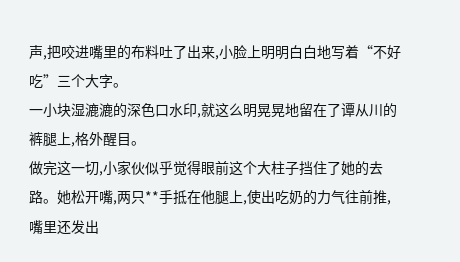声,把咬进嘴里的布料吐了出来,小脸上明明白白地写着“不好吃”三个大字。
一小块湿漉漉的深色口水印,就这么明晃晃地留在了谭从川的裤腿上,格外醒目。
做完这一切,小家伙似乎觉得眼前这个大柱子挡住了她的去路。她松开嘴,两只**手抵在他腿上,使出吃奶的力气往前推,嘴里还发出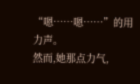“嗯……嗯……”的用力声。
然而,她那点力气,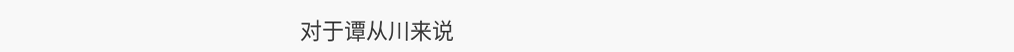对于谭从川来说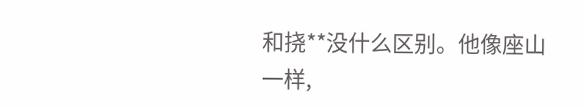和挠**没什么区别。他像座山一样,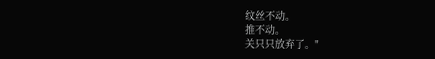纹丝不动。
推不动。
关只只放弃了。"